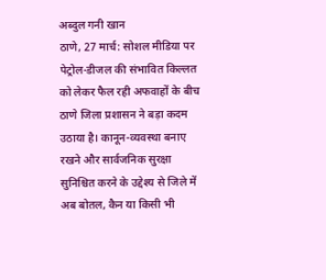अब्दुल गनी खान
ठाणे, 27 मार्च: सोशल मीडिया पर पेट्रोल-डीजल की संभावित किल्लत को लेकर फैल रही अफवाहों के बीच ठाणे जिला प्रशासन ने बड़ा कदम उठाया है। कानून-व्यवस्था बनाए रखने और सार्वजनिक सुरक्षा सुनिश्चित करने के उद्देश्य से जिले में अब बोतल, कैन या किसी भी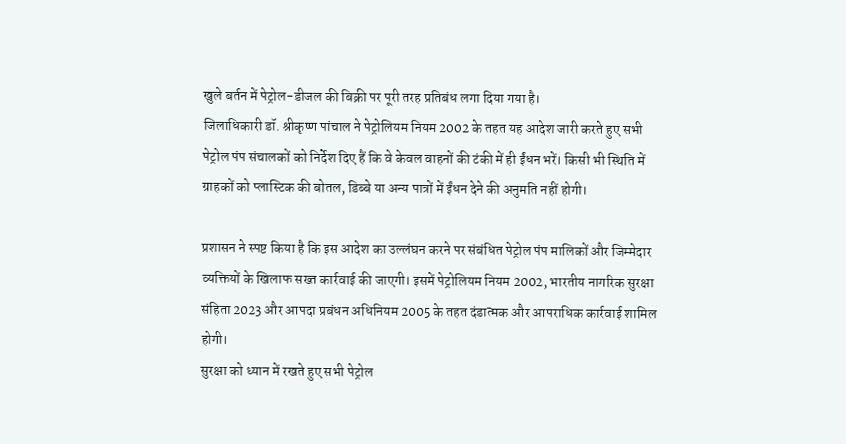खुले बर्तन में पेट्रोल-डीजल की बिक्री पर पूरी तरह प्रतिबंध लगा दिया गया है।
जिलाधिकारी डॉ. श्रीकृष्ण पांचाल ने पेट्रोलियम नियम 2002 के तहत यह आदेश जारी करते हुए सभी पेट्रोल पंप संचालकों को निर्देश दिए हैं कि वे केवल वाहनों की टंकी में ही ईंधन भरें। किसी भी स्थिति में ग्राहकों को प्लास्टिक की बोतल, डिब्बे या अन्य पात्रों में ईंधन देने की अनुमति नहीं होगी।

प्रशासन ने स्पष्ट किया है कि इस आदेश का उल्लंघन करने पर संबंधित पेट्रोल पंप मालिकों और जिम्मेदार व्यक्तियों के खिलाफ सख्त कार्रवाई की जाएगी। इसमें पेट्रोलियम नियम 2002, भारतीय नागरिक सुरक्षा संहिता 2023 और आपदा प्रबंधन अधिनियम 2005 के तहत दंडात्मक और आपराधिक कार्रवाई शामिल होगी।
सुरक्षा को ध्यान में रखते हुए सभी पेट्रोल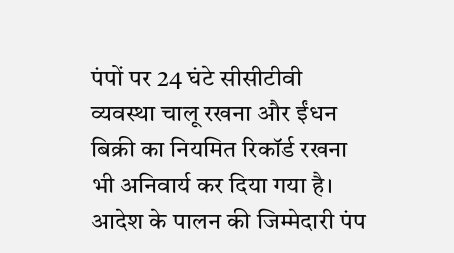पंपों पर 24 घंटे सीसीटीवी व्यवस्था चालू रखना और ईंधन बिक्री का नियमित रिकॉर्ड रखना भी अनिवार्य कर दिया गया है। आदेश के पालन की जिम्मेदारी पंप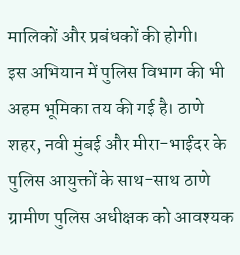मालिकों और प्रबंधकों की होगी।
इस अभियान में पुलिस विभाग की भी अहम भूमिका तय की गई है। ठाणे शहर, नवी मुंबई और मीरा-भाईंदर के पुलिस आयुक्तों के साथ-साथ ठाणे ग्रामीण पुलिस अधीक्षक को आवश्यक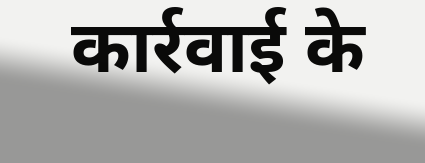कार्रवाई के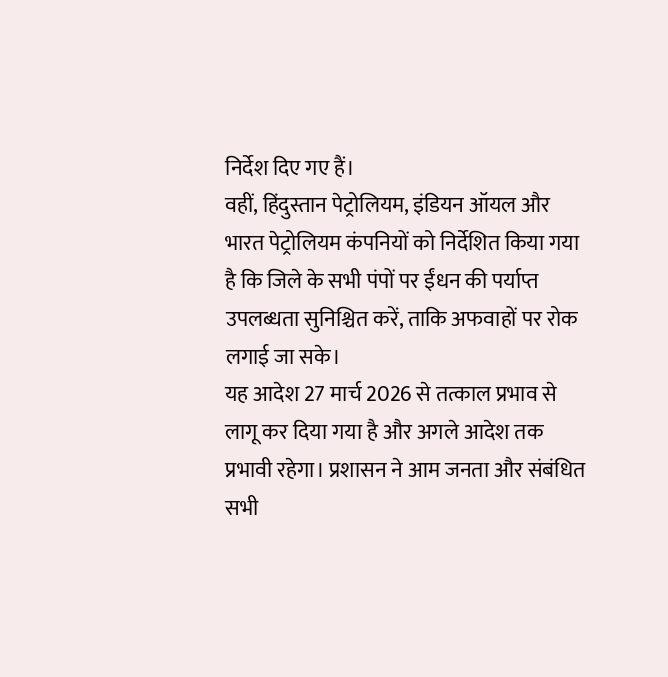निर्देश दिए गए हैं।
वहीं, हिंदुस्तान पेट्रोलियम, इंडियन ऑयल और भारत पेट्रोलियम कंपनियों को निर्देशित किया गया है कि जिले के सभी पंपों पर ईंधन की पर्याप्त उपलब्धता सुनिश्चित करें, ताकि अफवाहों पर रोक लगाई जा सके।
यह आदेश 27 मार्च 2026 से तत्काल प्रभाव से लागू कर दिया गया है और अगले आदेश तक प्रभावी रहेगा। प्रशासन ने आम जनता और संबंधित सभी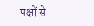पक्षों से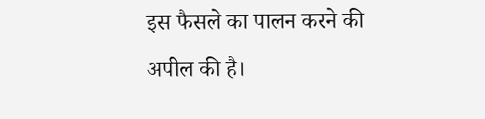इस फैसले का पालन करने की अपील की है।